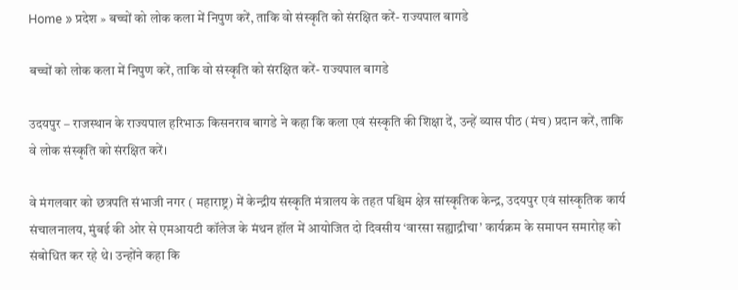Home » प्रदेश » बच्चों को लोक कला में निपुण करें, ताकि वो संस्कृति को संरक्षित करें- राज्यपाल बागडे

बच्चों को लोक कला में निपुण करें, ताकि वो संस्कृति को संरक्षित करें- राज्यपाल बागडे

उदयपुर – राजस्थान के राज्यपाल हरिभाऊ किसनराव बागडे ने कहा कि कला एवं संस्कृति की शिक्षा दें, उन्हें व्यास पीठ (मंच) प्रदान करें, ताकि वे लोक संस्कृति को संरक्षित करें।

वे मंगलवार को छत्रपति संभाजी नगर ( महाराष्ट्र) में केन्द्रीय संस्कृति मंत्रालय के तहत पश्चिम क्षेत्र सांस्कृतिक केन्द्र, उदयपुर एवं सांस्कृतिक कार्य संचालनालय, मुंबई की ओर से एमआयटी कॉलेज के मंथन हॉल में आयोजित दो दिवसीय ‘वारसा सह्याद्रीचा’ कार्यक्रम के समापन समारोह को संबोधित कर रहे थे। उन्होंने कहा कि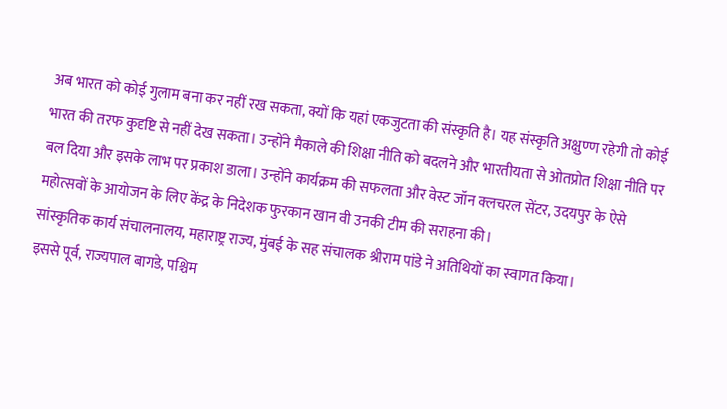अब भारत को कोई गुलाम बना कर नहीं रख सकता, क्यों कि यहां एकजुटता की संस्कृति है। यह संस्कृति अक्षुण्ण रहेगी तो कोई भारत की तरफ कुदृष्टि से नहीं देख सकता। उन्होंने मैकाले की शिक्षा नीति को बदलने और भारतीयता से ओतप्रोत शिक्षा नीति पर बल दिया और इसके लाभ पर प्रकाश डाला। उन्होंने कार्यक्रम की सफलता और वेस्ट जॉन क्लचरल सेंटर, उदयपुर के ऐसे महोत्सवों के आयोजन के लिए केंद्र के निदेशक फुरकान खान वी उनकी टीम की सराहना की।
सांस्कृतिक कार्य संचालनालय, महाराष्ट्र राज्य, मुंबई के सह संचालक श्रीराम पांडे ने अतिथियों का स्वागत किया।
इससे पूर्व, राज्यपाल बागडे, पश्चिम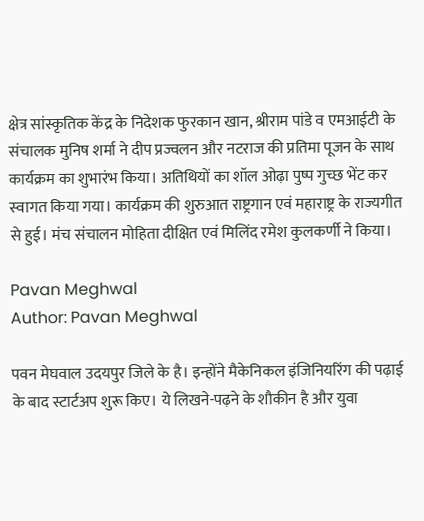क्षेत्र सांस्कृतिक केंद्र के निदेशक फुरकान खान, श्रीराम पांडे व एमआईटी के संचालक मुनिष शर्मा ने दीप प्रज्वलन और नटराज की प्रतिमा पूजन के साथ कार्यक्रम का शुभारंभ किया। अतिथियों का शॉल ओढ़ा पुष्प गुच्छ भेंट कर स्वागत किया गया। कार्यक्रम की शुरुआत राष्ट्रगान एवं महाराष्ट्र के राज्यगीत से हुई। मंच संचालन मोहिता दीक्षित एवं मिलिंद रमेश कुलकर्णी ने किया।

Pavan Meghwal
Author: Pavan Meghwal

पवन मेघवाल उदयपुर जिले के है। इन्होंने मैकेनिकल इंजिनियरिंग की पढ़ाई के बाद स्टार्टअप शुरू किए। ये लिखने-पढ़ने के शौकीन है और युवा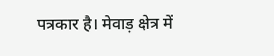पत्रकार है। मेवाड़ क्षेत्र में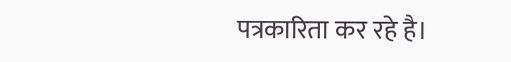पत्रकारिता कर रहे है।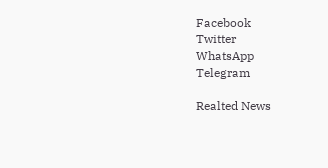Facebook
Twitter
WhatsApp
Telegram

Realted News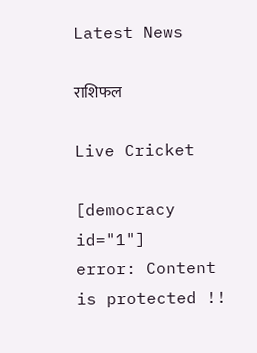Latest News

राशिफल

Live Cricket

[democracy id="1"]
error: Content is protected !!